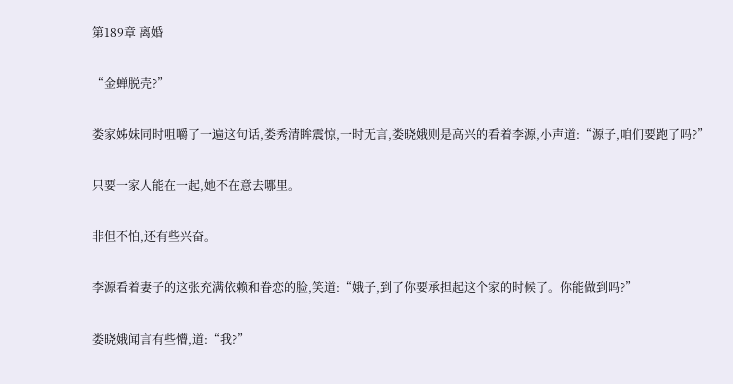第189章 离婚

“金蝉脱壳?”

娄家姊妹同时咀嚼了一遍这句话,娄秀清眸震惊,一时无言,娄晓娥则是高兴的看着李源,小声道:“源子,咱们要跑了吗?”

只要一家人能在一起,她不在意去哪里。

非但不怕,还有些兴奋。

李源看着妻子的这张充满依赖和眷恋的脸,笑道:“娥子,到了你要承担起这个家的时候了。你能做到吗?”

娄晓娥闻言有些懵,道:“我?”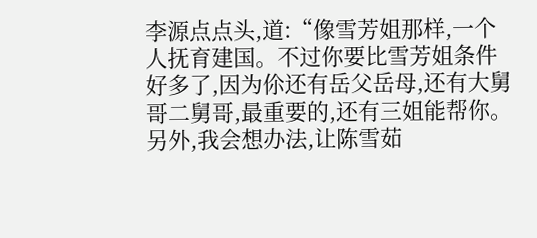李源点点头,道:“像雪芳姐那样,一个人抚育建国。不过你要比雪芳姐条件好多了,因为伱还有岳父岳母,还有大舅哥二舅哥,最重要的,还有三姐能帮你。另外,我会想办法,让陈雪茹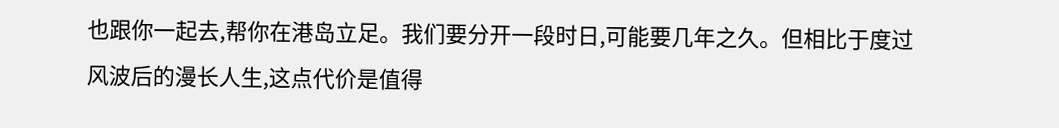也跟你一起去,帮你在港岛立足。我们要分开一段时日,可能要几年之久。但相比于度过风波后的漫长人生,这点代价是值得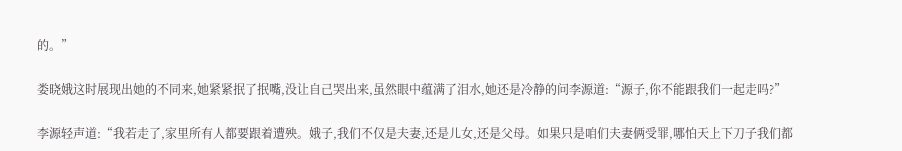的。”

娄晓娥这时展现出她的不同来,她紧紧抿了抿嘴,没让自己哭出来,虽然眼中蕴满了泪水,她还是冷静的问李源道:“源子,你不能跟我们一起走吗?”

李源轻声道:“我若走了,家里所有人都要跟着遭殃。娥子,我们不仅是夫妻,还是儿女,还是父母。如果只是咱们夫妻俩受罪,哪怕天上下刀子我们都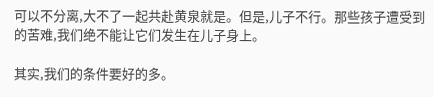可以不分离,大不了一起共赴黄泉就是。但是,儿子不行。那些孩子遭受到的苦难,我们绝不能让它们发生在儿子身上。

其实,我们的条件要好的多。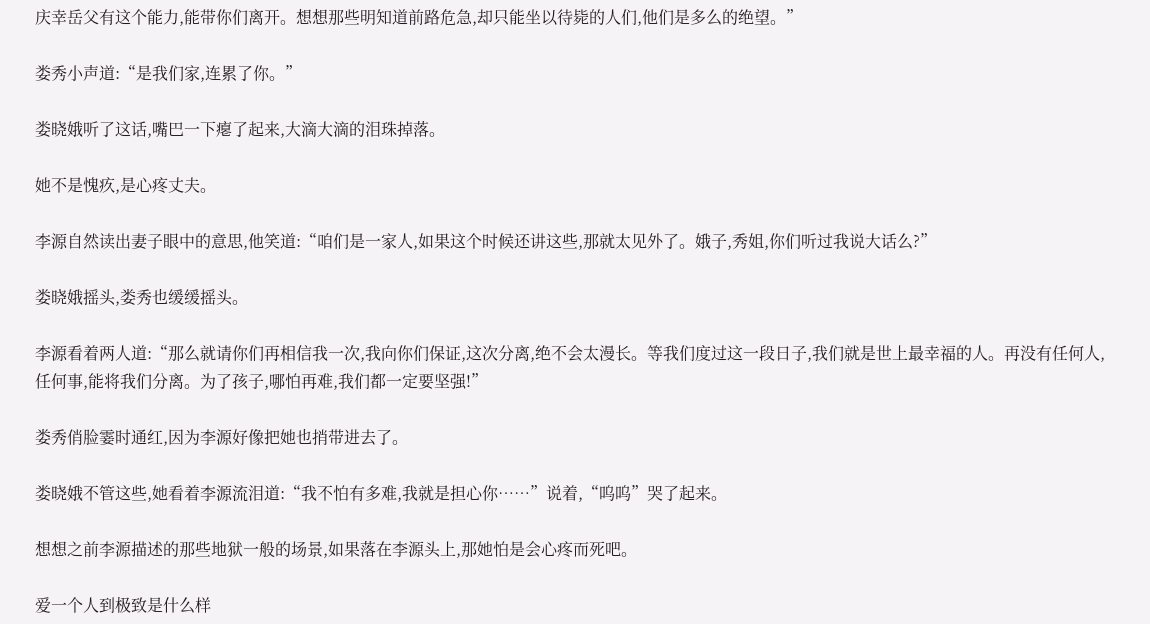庆幸岳父有这个能力,能带你们离开。想想那些明知道前路危急,却只能坐以待毙的人们,他们是多么的绝望。”

娄秀小声道:“是我们家,连累了你。”

娄晓娥听了这话,嘴巴一下瘪了起来,大滴大滴的泪珠掉落。

她不是愧疚,是心疼丈夫。

李源自然读出妻子眼中的意思,他笑道:“咱们是一家人,如果这个时候还讲这些,那就太见外了。娥子,秀姐,你们听过我说大话么?”

娄晓娥摇头,娄秀也缓缓摇头。

李源看着两人道:“那么就请你们再相信我一次,我向你们保证,这次分离,绝不会太漫长。等我们度过这一段日子,我们就是世上最幸福的人。再没有任何人,任何事,能将我们分离。为了孩子,哪怕再难,我们都一定要坚强!”

娄秀俏脸霎时通红,因为李源好像把她也捎带进去了。

娄晓娥不管这些,她看着李源流泪道:“我不怕有多难,我就是担心你……”说着,“呜呜”哭了起来。

想想之前李源描述的那些地狱一般的场景,如果落在李源头上,那她怕是会心疼而死吧。

爱一个人到极致是什么样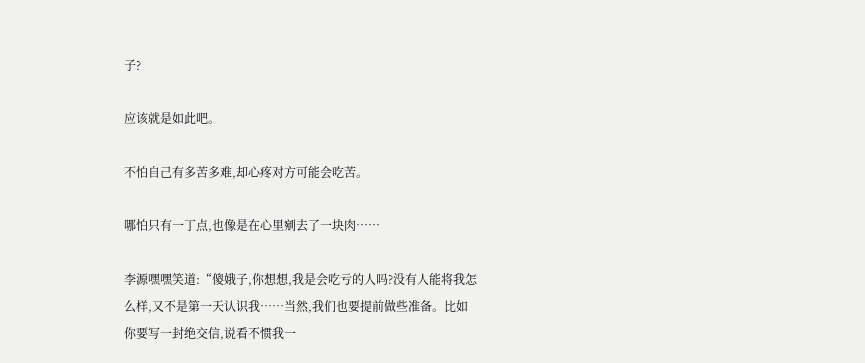子?

应该就是如此吧。

不怕自己有多苦多难,却心疼对方可能会吃苦。

哪怕只有一丁点,也像是在心里剜去了一块肉……

李源嘿嘿笑道:“傻娥子,你想想,我是会吃亏的人吗?没有人能将我怎么样,又不是第一天认识我……当然,我们也要提前做些准备。比如你要写一封绝交信,说看不惯我一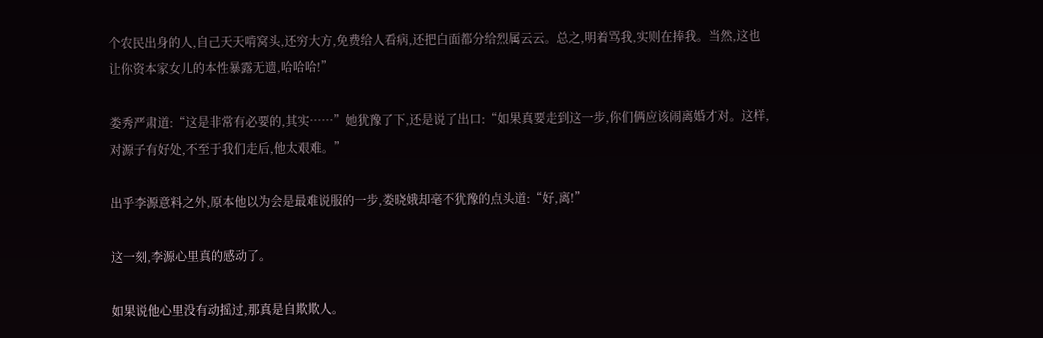个农民出身的人,自己天天啃窝头,还穷大方,免费给人看病,还把白面都分给烈属云云。总之,明着骂我,实则在捧我。当然,这也让你资本家女儿的本性暴露无遗,哈哈哈!”

娄秀严肃道:“这是非常有必要的,其实……”她犹豫了下,还是说了出口:“如果真要走到这一步,你们俩应该闹离婚才对。这样,对源子有好处,不至于我们走后,他太艰难。”

出乎李源意料之外,原本他以为会是最难说服的一步,娄晓娥却毫不犹豫的点头道:“好,离!”

这一刻,李源心里真的感动了。

如果说他心里没有动摇过,那真是自欺欺人。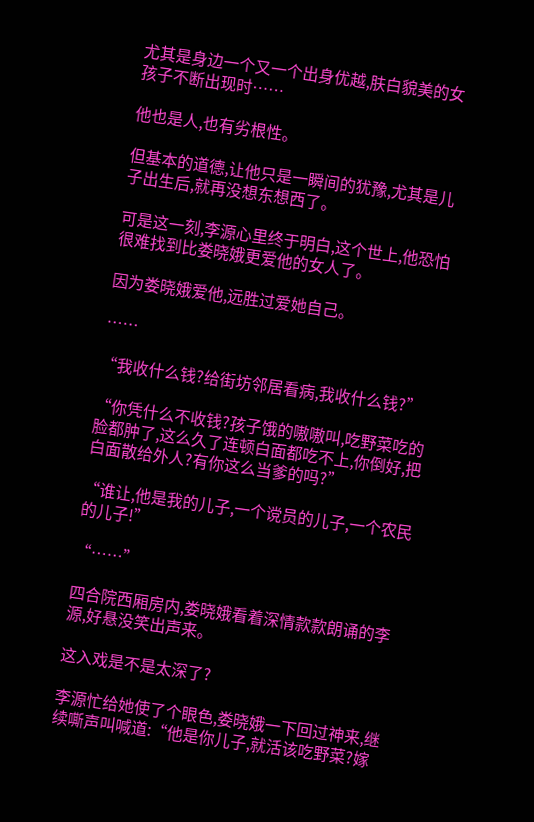尤其是身边一个又一个出身优越,肤白貌美的女孩子不断出现时……

他也是人,也有劣根性。

但基本的道德,让他只是一瞬间的犹豫,尤其是儿子出生后,就再没想东想西了。

可是这一刻,李源心里终于明白,这个世上,他恐怕很难找到比娄晓娥更爱他的女人了。

因为娄晓娥爱他,远胜过爱她自己。

……

“我收什么钱?给街坊邻居看病,我收什么钱?”

“你凭什么不收钱?孩子饿的嗷嗷叫,吃野菜吃的脸都肿了,这么久了连顿白面都吃不上,你倒好,把白面散给外人?有你这么当爹的吗?”

“谁让,他是我的儿子,一个谠员的儿子,一个农民的儿子!”

“……”

四合院西厢房内,娄晓娥看着深情款款朗诵的李源,好悬没笑出声来。

这入戏是不是太深了?

李源忙给她使了个眼色,娄晓娥一下回过神来,继续嘶声叫喊道:“他是你儿子,就活该吃野菜?嫁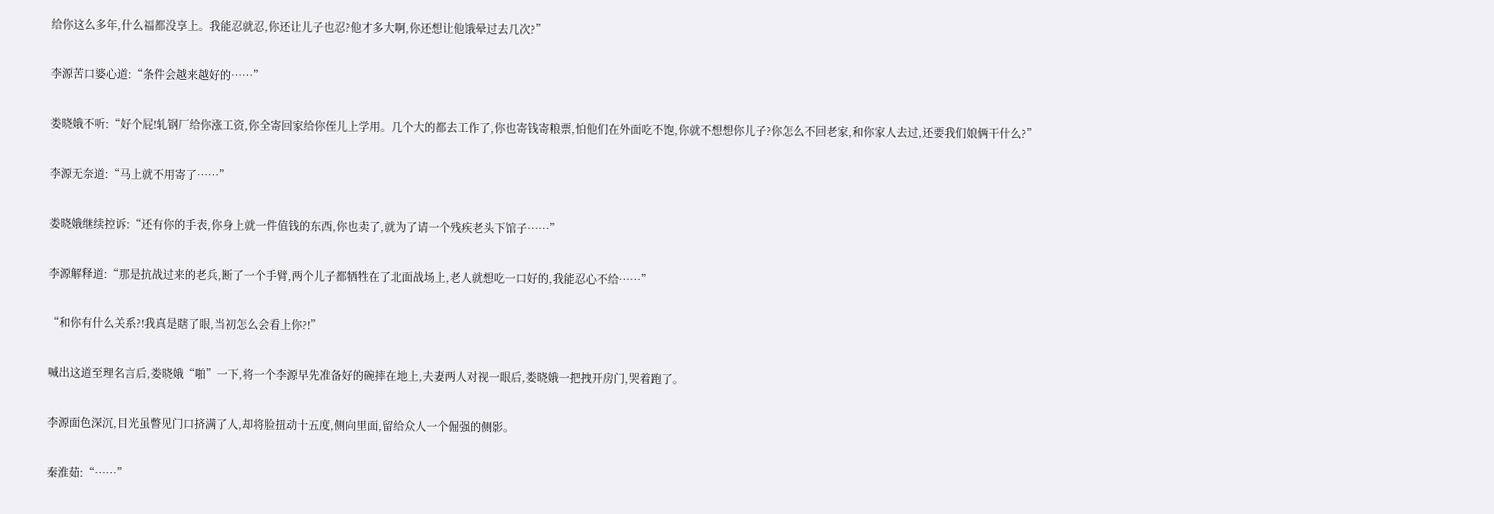给你这么多年,什么福都没享上。我能忍就忍,你还让儿子也忍?他才多大啊,你还想让他饿晕过去几次?”

李源苦口婆心道:“条件会越来越好的……”

娄晓娥不听:“好个屁!轧钢厂给你涨工资,你全寄回家给你侄儿上学用。几个大的都去工作了,你也寄钱寄粮票,怕他们在外面吃不饱,你就不想想你儿子?你怎么不回老家,和你家人去过,还要我们娘俩干什么?”

李源无奈道:“马上就不用寄了……”

娄晓娥继续控诉:“还有你的手表,你身上就一件值钱的东西,你也卖了,就为了请一个残疾老头下馆子……”

李源解释道:“那是抗战过来的老兵,断了一个手臂,两个儿子都牺牲在了北面战场上,老人就想吃一口好的,我能忍心不给……”

“和你有什么关系?!我真是瞎了眼,当初怎么会看上你?!”

喊出这道至理名言后,娄晓娥“啪”一下,将一个李源早先准备好的碗摔在地上,夫妻两人对视一眼后,娄晓娥一把拽开房门,哭着跑了。

李源面色深沉,目光虽瞥见门口挤满了人,却将脸扭动十五度,侧向里面,留给众人一个倔强的侧影。

秦淮茹:“……”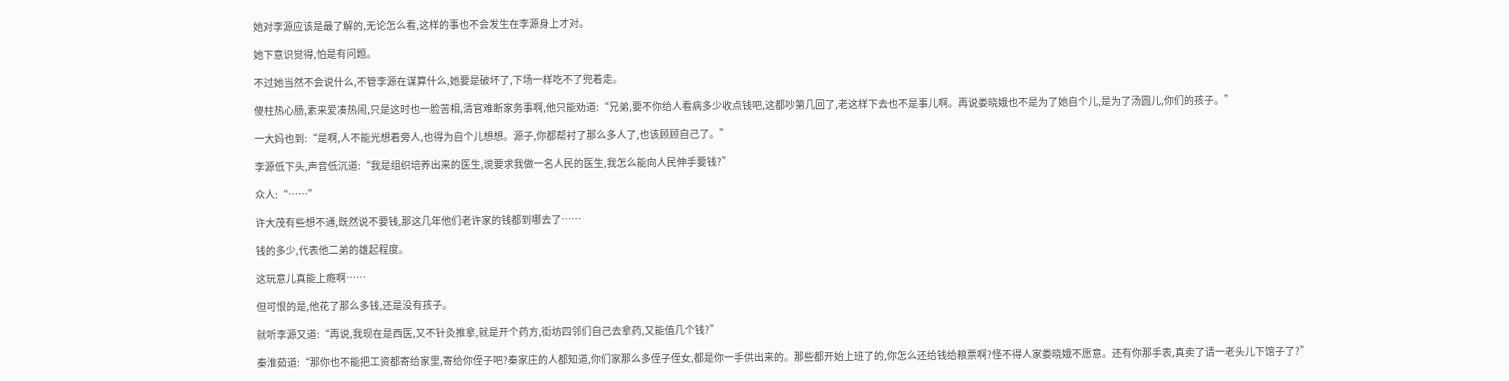她对李源应该是最了解的,无论怎么看,这样的事也不会发生在李源身上才对。

她下意识觉得,怕是有问题。

不过她当然不会说什么,不管李源在谋算什么,她要是破坏了,下场一样吃不了兜着走。

傻柱热心肠,素来爱凑热闹,只是这时也一脸苦相,清官难断家务事啊,他只能劝道:“兄弟,要不你给人看病多少收点钱吧,这都吵第几回了,老这样下去也不是事儿啊。再说娄晓娥也不是为了她自个儿,是为了汤圆儿,你们的孩子。”

一大妈也到:“是啊,人不能光想着旁人,也得为自个儿想想。源子,你都帮衬了那么多人了,也该顾顾自己了。”

李源低下头,声音低沉道:“我是组织培养出来的医生,谠要求我做一名人民的医生,我怎么能向人民伸手要钱?”

众人:“……”

许大茂有些想不通,既然说不要钱,那这几年他们老许家的钱都到哪去了……

钱的多少,代表他二弟的雄起程度。

这玩意儿真能上瘾啊……

但可恨的是,他花了那么多钱,还是没有孩子。

就听李源又道:“再说,我现在是西医,又不针灸推拿,就是开个药方,街坊四邻们自己去拿药,又能值几个钱?”

秦淮茹道:“那你也不能把工资都寄给家里,寄给你侄子吧?秦家庄的人都知道,你们家那么多侄子侄女,都是你一手供出来的。那些都开始上班了的,你怎么还给钱给粮票啊?怪不得人家娄晓娥不愿意。还有你那手表,真卖了请一老头儿下馆子了?”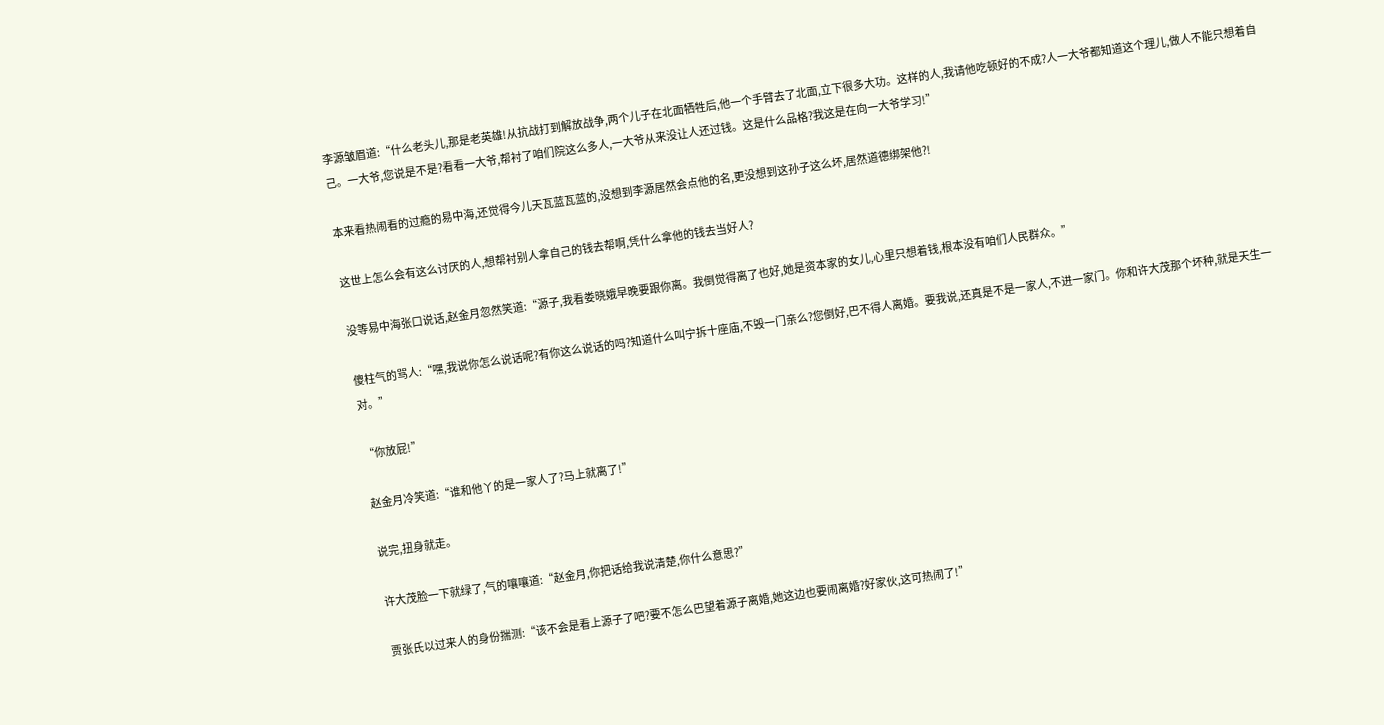李源皱眉道:“什么老头儿,那是老英雄!从抗战打到解放战争,两个儿子在北面牺牲后,他一个手臂去了北面,立下很多大功。这样的人,我请他吃顿好的不成?人一大爷都知道这个理儿,做人不能只想着自己。一大爷,您说是不是?看看一大爷,帮衬了咱们院这么多人,一大爷从来没让人还过钱。这是什么品格?我这是在向一大爷学习!”

本来看热闹看的过瘾的易中海,还觉得今儿天瓦蓝瓦蓝的,没想到李源居然会点他的名,更没想到这孙子这么坏,居然道德绑架他?!

这世上怎么会有这么讨厌的人,想帮衬别人拿自己的钱去帮啊,凭什么拿他的钱去当好人?

没等易中海张口说话,赵金月忽然笑道:“源子,我看娄晓娥早晚要跟你离。我倒觉得离了也好,她是资本家的女儿,心里只想着钱,根本没有咱们人民群众。”

傻柱气的骂人:“嘿,我说你怎么说话呢?有你这么说话的吗?知道什么叫宁拆十座庙,不毁一门亲么?您倒好,巴不得人离婚。要我说,还真是不是一家人,不进一家门。你和许大茂那个坏种,就是天生一对。”

“你放屁!”

赵金月冷笑道:“谁和他丫的是一家人了?马上就离了!”

说完,扭身就走。

许大茂脸一下就绿了,气的嚷嚷道:“赵金月,你把话给我说清楚,你什么意思?”

贾张氏以过来人的身份揣测:“该不会是看上源子了吧?要不怎么巴望着源子离婚,她这边也要闹离婚?好家伙,这可热闹了!”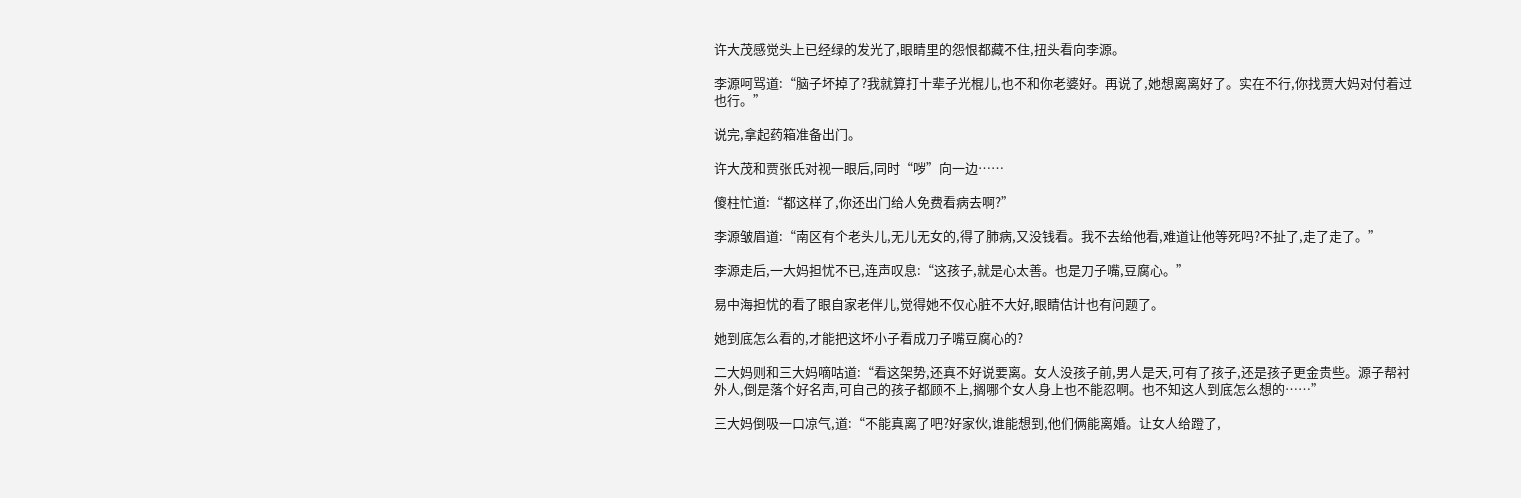许大茂感觉头上已经绿的发光了,眼睛里的怨恨都藏不住,扭头看向李源。

李源呵骂道:“脑子坏掉了?我就算打十辈子光棍儿,也不和你老婆好。再说了,她想离离好了。实在不行,你找贾大妈对付着过也行。”

说完,拿起药箱准备出门。

许大茂和贾张氏对视一眼后,同时“哕”向一边……

傻柱忙道:“都这样了,你还出门给人免费看病去啊?”

李源皱眉道:“南区有个老头儿,无儿无女的,得了肺病,又没钱看。我不去给他看,难道让他等死吗?不扯了,走了走了。”

李源走后,一大妈担忧不已,连声叹息:“这孩子,就是心太善。也是刀子嘴,豆腐心。”

易中海担忧的看了眼自家老伴儿,觉得她不仅心脏不大好,眼睛估计也有问题了。

她到底怎么看的,才能把这坏小子看成刀子嘴豆腐心的?

二大妈则和三大妈嘀咕道:“看这架势,还真不好说要离。女人没孩子前,男人是天,可有了孩子,还是孩子更金贵些。源子帮衬外人,倒是落个好名声,可自己的孩子都顾不上,搁哪个女人身上也不能忍啊。也不知这人到底怎么想的……”

三大妈倒吸一口凉气,道:“不能真离了吧?好家伙,谁能想到,他们俩能离婚。让女人给蹬了,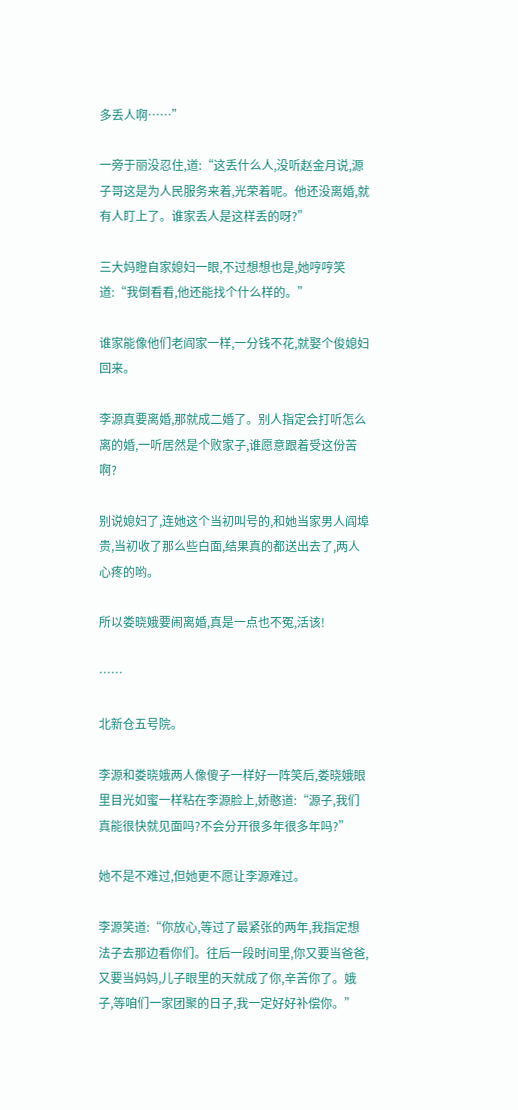多丢人啊……”

一旁于丽没忍住,道:“这丢什么人,没听赵金月说,源子哥这是为人民服务来着,光荣着呢。他还没离婚,就有人盯上了。谁家丢人是这样丢的呀?”

三大妈瞪自家媳妇一眼,不过想想也是,她哼哼笑道:“我倒看看,他还能找个什么样的。”

谁家能像他们老阎家一样,一分钱不花,就娶个俊媳妇回来。

李源真要离婚,那就成二婚了。别人指定会打听怎么离的婚,一听居然是个败家子,谁愿意跟着受这份苦啊?

别说媳妇了,连她这个当初叫号的,和她当家男人阎埠贵,当初收了那么些白面,结果真的都送出去了,两人心疼的哟。

所以娄晓娥要闹离婚,真是一点也不冤,活该!

……

北新仓五号院。

李源和娄晓娥两人像傻子一样好一阵笑后,娄晓娥眼里目光如蜜一样粘在李源脸上,娇憨道:“源子,我们真能很快就见面吗?不会分开很多年很多年吗?”

她不是不难过,但她更不愿让李源难过。

李源笑道:“你放心,等过了最紧张的两年,我指定想法子去那边看你们。往后一段时间里,你又要当爸爸,又要当妈妈,儿子眼里的天就成了你,辛苦你了。娥子,等咱们一家团聚的日子,我一定好好补偿你。”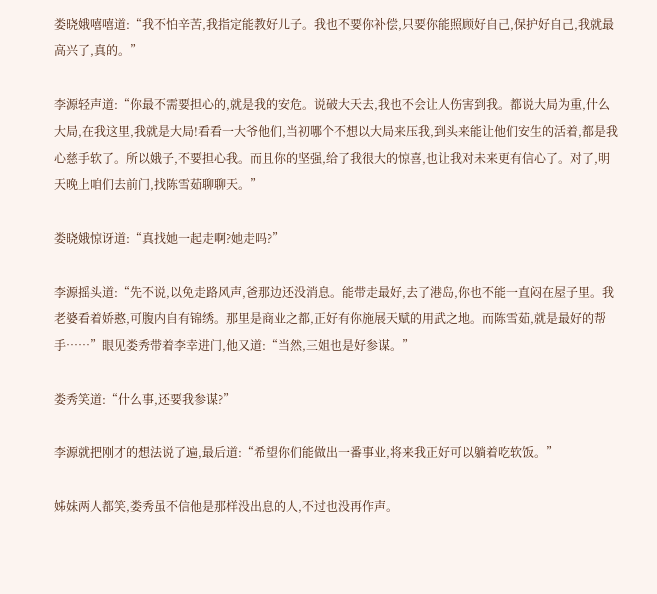娄晓娥嘻嘻道:“我不怕辛苦,我指定能教好儿子。我也不要你补偿,只要你能照顾好自己,保护好自己,我就最高兴了,真的。”

李源轻声道:“你最不需要担心的,就是我的安危。说破大天去,我也不会让人伤害到我。都说大局为重,什么大局,在我这里,我就是大局!看看一大爷他们,当初哪个不想以大局来压我,到头来能让他们安生的活着,都是我心慈手软了。所以娥子,不要担心我。而且你的坚强,给了我很大的惊喜,也让我对未来更有信心了。对了,明天晚上咱们去前门,找陈雪茹聊聊天。”

娄晓娥惊讶道:“真找她一起走啊?她走吗?”

李源摇头道:“先不说,以免走路风声,爸那边还没消息。能带走最好,去了港岛,你也不能一直闷在屋子里。我老婆看着娇憨,可腹内自有锦绣。那里是商业之都,正好有你施展天赋的用武之地。而陈雪茹,就是最好的帮手……”眼见娄秀带着李幸进门,他又道:“当然,三姐也是好参谋。”

娄秀笑道:“什么事,还要我参谋?”

李源就把刚才的想法说了遍,最后道:“希望你们能做出一番事业,将来我正好可以躺着吃软饭。”

姊妹两人都笑,娄秀虽不信他是那样没出息的人,不过也没再作声。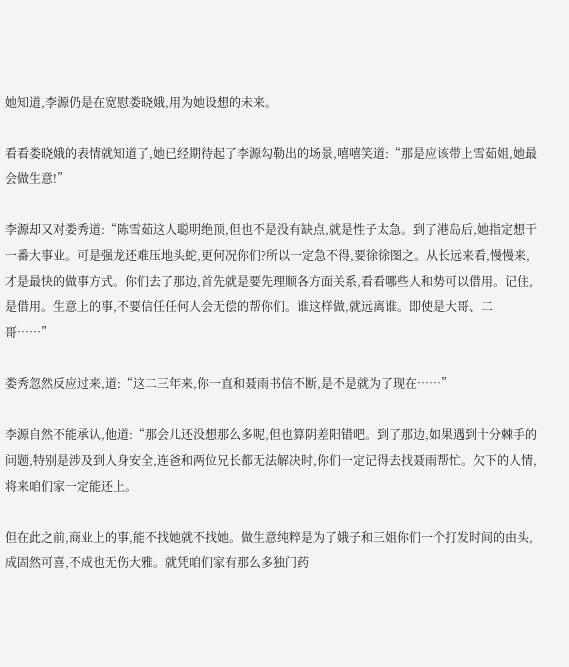她知道,李源仍是在宽慰娄晓娥,用为她设想的未来。

看看娄晓娥的表情就知道了,她已经期待起了李源勾勒出的场景,嘻嘻笑道:“那是应该带上雪茹姐,她最会做生意!”

李源却又对娄秀道:“陈雪茹这人聪明绝顶,但也不是没有缺点,就是性子太急。到了港岛后,她指定想干一番大事业。可是强龙还难压地头蛇,更何况你们?所以一定急不得,要徐徐图之。从长远来看,慢慢来,才是最快的做事方式。你们去了那边,首先就是要先理顺各方面关系,看看哪些人和势可以借用。记住,是借用。生意上的事,不要信任任何人会无偿的帮你们。谁这样做,就远离谁。即使是大哥、二哥……”

娄秀忽然反应过来,道:“这二三年来,你一直和聂雨书信不断,是不是就为了现在……”

李源自然不能承认,他道:“那会儿还没想那么多呢,但也算阴差阳错吧。到了那边,如果遇到十分棘手的问题,特别是涉及到人身安全,连爸和两位兄长都无法解决时,你们一定记得去找聂雨帮忙。欠下的人情,将来咱们家一定能还上。

但在此之前,商业上的事,能不找她就不找她。做生意纯粹是为了娥子和三姐你们一个打发时间的由头,成固然可喜,不成也无伤大雅。就凭咱们家有那么多独门药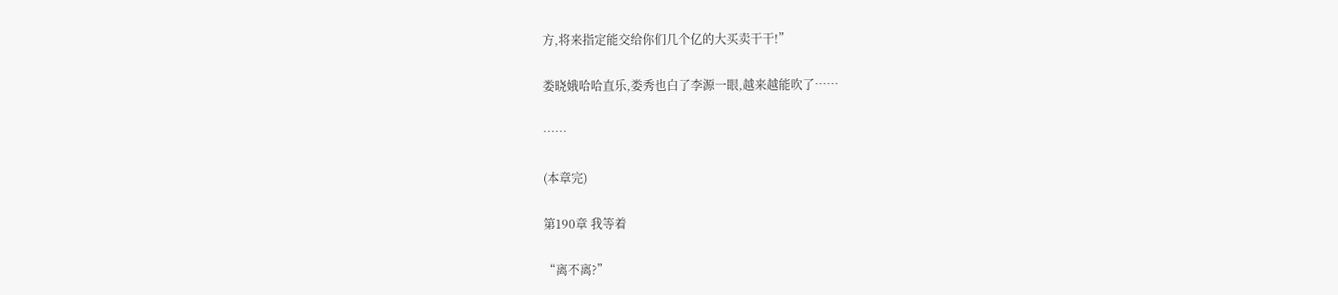方,将来指定能交给你们几个亿的大买卖干干!”

娄晓娥哈哈直乐,娄秀也白了李源一眼,越来越能吹了……

……

(本章完)

第190章 我等着

“离不离?”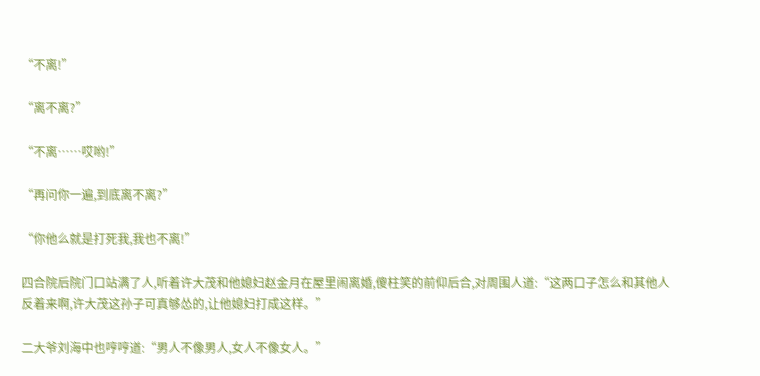“不离!”

“离不离?”

“不离……哎哟!”

“再问你一遍,到底离不离?”

“你他么就是打死我,我也不离!”

四合院后院门口站满了人,听着许大茂和他媳妇赵金月在屋里闹离婚,傻柱笑的前仰后合,对周围人道:“这两口子怎么和其他人反着来啊,许大茂这孙子可真够怂的,让他媳妇打成这样。”

二大爷刘海中也哼哼道:“男人不像男人,女人不像女人。”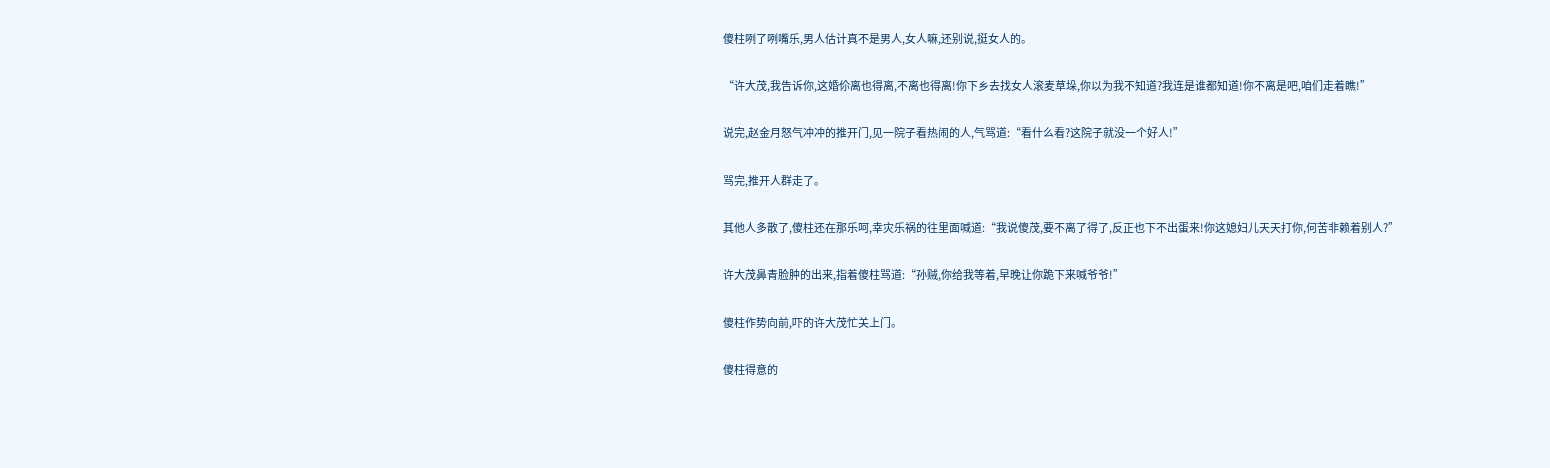傻柱咧了咧嘴乐,男人估计真不是男人,女人嘛,还别说,挺女人的。

“许大茂,我告诉你,这婚伱离也得离,不离也得离!你下乡去找女人滚麦草垛,你以为我不知道?我连是谁都知道!你不离是吧,咱们走着瞧!”

说完,赵金月怒气冲冲的推开门,见一院子看热闹的人,气骂道:“看什么看?这院子就没一个好人!”

骂完,推开人群走了。

其他人多散了,傻柱还在那乐呵,幸灾乐祸的往里面喊道:“我说傻茂,要不离了得了,反正也下不出蛋来!你这媳妇儿天天打你,何苦非赖着别人?”

许大茂鼻青脸肿的出来,指着傻柱骂道:“孙贼,你给我等着,早晚让你跪下来喊爷爷!”

傻柱作势向前,吓的许大茂忙关上门。

傻柱得意的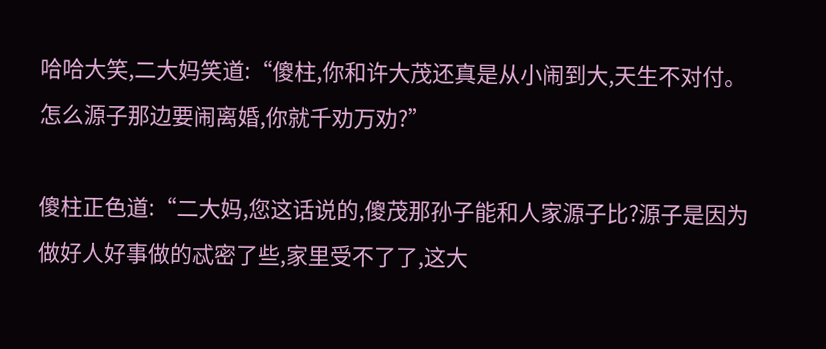哈哈大笑,二大妈笑道:“傻柱,你和许大茂还真是从小闹到大,天生不对付。怎么源子那边要闹离婚,你就千劝万劝?”

傻柱正色道:“二大妈,您这话说的,傻茂那孙子能和人家源子比?源子是因为做好人好事做的忒密了些,家里受不了了,这大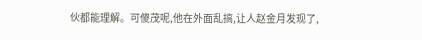伙都能理解。可傻茂呢,他在外面乱搞,让人赵金月发现了,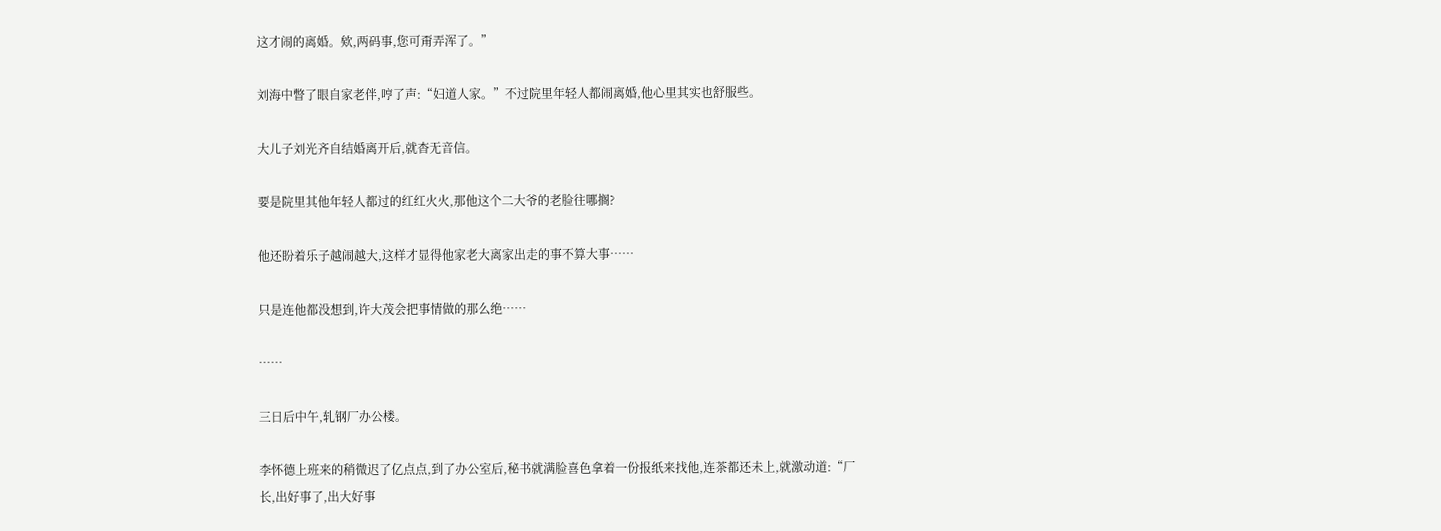这才闹的离婚。欸,两码事,您可甭弄浑了。”

刘海中瞥了眼自家老伴,哼了声:“妇道人家。”不过院里年轻人都闹离婚,他心里其实也舒服些。

大儿子刘光齐自结婚离开后,就杳无音信。

要是院里其他年轻人都过的红红火火,那他这个二大爷的老脸往哪搁?

他还盼着乐子越闹越大,这样才显得他家老大离家出走的事不算大事……

只是连他都没想到,许大茂会把事情做的那么绝……

……

三日后中午,轧钢厂办公楼。

李怀德上班来的稍微迟了亿点点,到了办公室后,秘书就满脸喜色拿着一份报纸来找他,连茶都还未上,就激动道:“厂长,出好事了,出大好事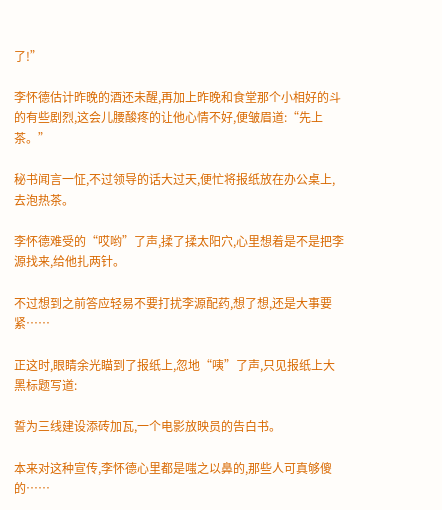了!”

李怀德估计昨晚的酒还未醒,再加上昨晚和食堂那个小相好的斗的有些剧烈,这会儿腰酸疼的让他心情不好,便皱眉道:“先上茶。”

秘书闻言一怔,不过领导的话大过天,便忙将报纸放在办公桌上,去泡热茶。

李怀德难受的“哎哟”了声,揉了揉太阳穴,心里想着是不是把李源找来,给他扎两针。

不过想到之前答应轻易不要打扰李源配药,想了想,还是大事要紧……

正这时,眼睛余光瞄到了报纸上,忽地“咦”了声,只见报纸上大黑标题写道:

誓为三线建设添砖加瓦,一个电影放映员的告白书。

本来对这种宣传,李怀德心里都是嗤之以鼻的,那些人可真够傻的……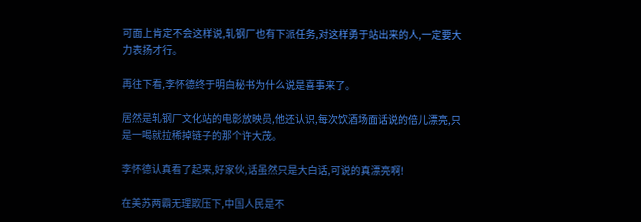可面上肯定不会这样说,轧钢厂也有下派任务,对这样勇于站出来的人,一定要大力表扬才行。

再往下看,李怀德终于明白秘书为什么说是喜事来了。

居然是轧钢厂文化站的电影放映员,他还认识,每次饮酒场面话说的倍儿漂亮,只是一喝就拉稀掉链子的那个许大茂。

李怀德认真看了起来,好家伙,话虽然只是大白话,可说的真漂亮啊!

在美苏两霸无理欺压下,中国人民是不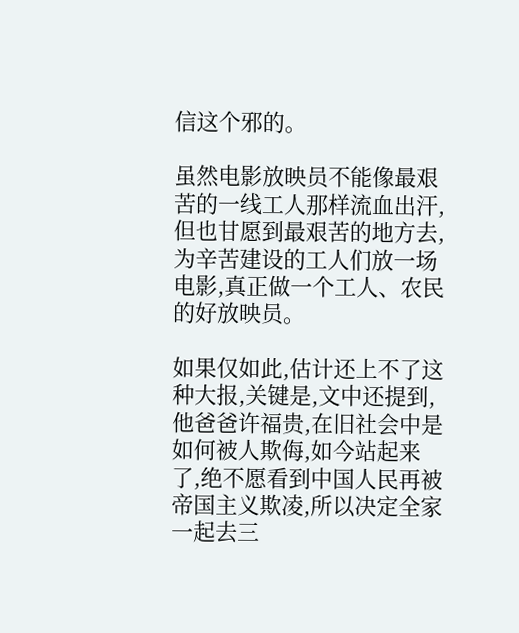信这个邪的。

虽然电影放映员不能像最艰苦的一线工人那样流血出汗,但也甘愿到最艰苦的地方去,为辛苦建设的工人们放一场电影,真正做一个工人、农民的好放映员。

如果仅如此,估计还上不了这种大报,关键是,文中还提到,他爸爸许福贵,在旧社会中是如何被人欺侮,如今站起来了,绝不愿看到中国人民再被帝国主义欺凌,所以决定全家一起去三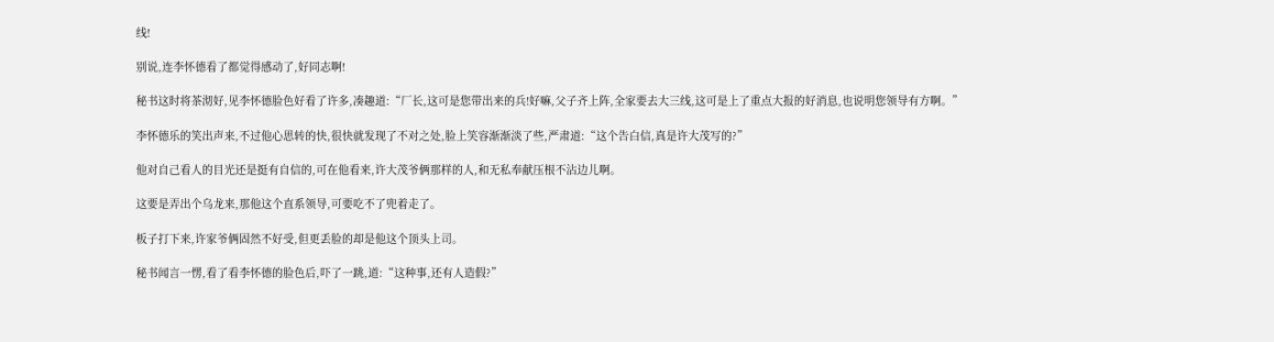线!

别说,连李怀德看了都觉得感动了,好同志啊!

秘书这时将茶沏好,见李怀德脸色好看了许多,凑趣道:“厂长,这可是您带出来的兵!好嘛,父子齐上阵,全家要去大三线,这可是上了重点大报的好消息,也说明您领导有方啊。”

李怀德乐的笑出声来,不过他心思转的快,很快就发现了不对之处,脸上笑容渐渐淡了些,严肃道:“这个告白信,真是许大茂写的?”

他对自己看人的目光还是挺有自信的,可在他看来,许大茂爷俩那样的人,和无私奉献压根不沾边儿啊。

这要是弄出个乌龙来,那他这个直系领导,可要吃不了兜着走了。

板子打下来,许家爷俩固然不好受,但更丢脸的却是他这个顶头上司。

秘书闻言一愣,看了看李怀德的脸色后,吓了一跳,道:“这种事,还有人造假?”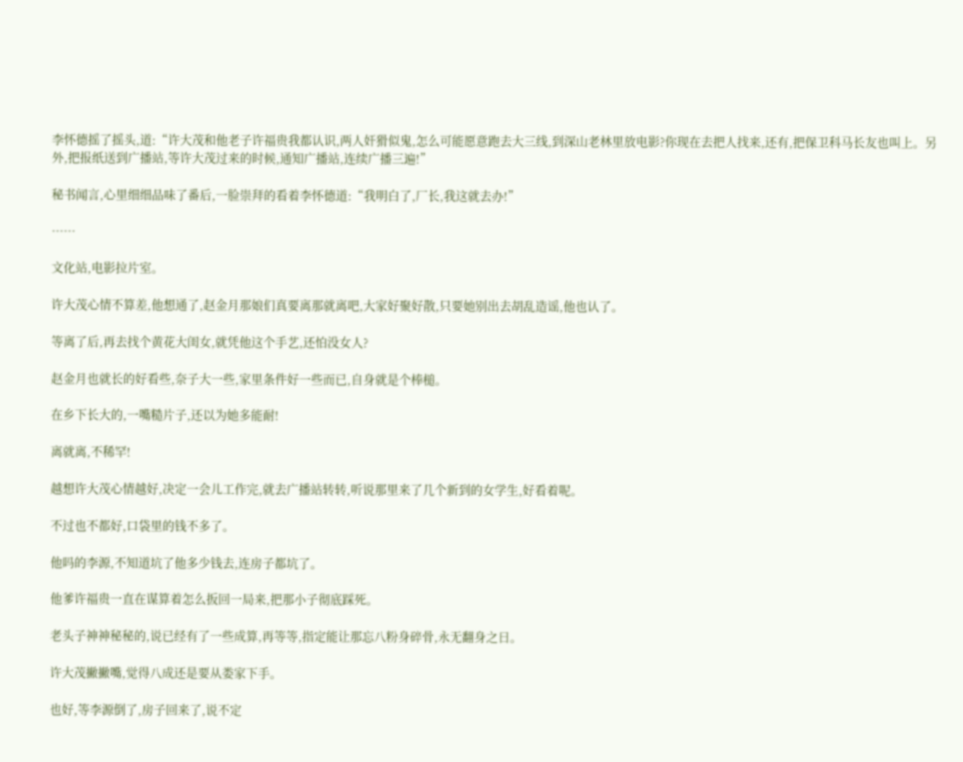李怀德摇了摇头,道:“许大茂和他老子许福贵我都认识,两人奸猾似鬼,怎么可能愿意跑去大三线,到深山老林里放电影?你现在去把人找来,还有,把保卫科马长友也叫上。另外,把报纸送到广播站,等许大茂过来的时候,通知广播站,连续广播三遍!”

秘书闻言,心里细细品味了番后,一脸崇拜的看着李怀德道:“我明白了,厂长,我这就去办!”

……

文化站,电影拉片室。

许大茂心情不算差,他想通了,赵金月那娘们真要离那就离吧,大家好聚好散,只要她别出去胡乱造谣,他也认了。

等离了后,再去找个黄花大闺女,就凭他这个手艺,还怕没女人?

赵金月也就长的好看些,奈子大一些,家里条件好一些而已,自身就是个棒槌。

在乡下长大的,一嘴糙片子,还以为她多能耐!

离就离,不稀罕!

越想许大茂心情越好,决定一会儿工作完,就去广播站转转,听说那里来了几个新到的女学生,好看着呢。

不过也不都好,口袋里的钱不多了。

他吗的李源,不知道坑了他多少钱去,连房子都坑了。

他爹许福贵一直在谋算着怎么扳回一局来,把那小子彻底踩死。

老头子神神秘秘的,说已经有了一些成算,再等等,指定能让那忘八粉身碎骨,永无翻身之日。

许大茂撇撇嘴,觉得八成还是要从娄家下手。

也好,等李源倒了,房子回来了,说不定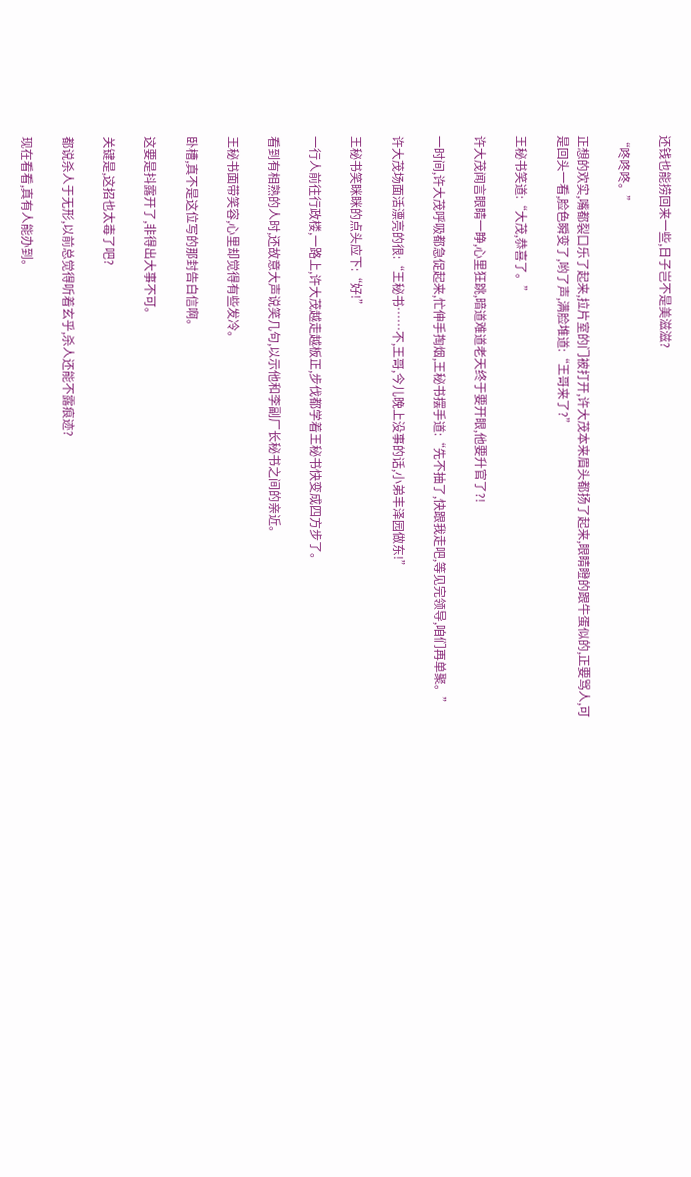还钱也能捞回来一些,日子岂不是美滋滋?

“咚咚咚。”

正想的欢实,嘴都裂口乐了起来,拉片室的门被打开,许大茂本来眉头都扬了起来,眼睛瞪的跟牛蛋似的,正要骂人,可是回头一看,脸色瞬变了,哟了声,满脸堆道:“王哥来了?”

王秘书笑道:“大茂,恭喜了。”

许大茂闻言眼睛一睁,心里狂跳,暗道难道老天终于要开眼,他要升官了?!

一时间,许大茂呼吸都急促起来,忙伸手掏烟,王秘书摆手道:“先不抽了,快跟我走吧,等见完领导,咱们再单聚。”

许大茂场面活漂亮的很:“王秘书……不,王哥,今儿晚上没事的话,小弟丰泽园做东!”

王秘书笑眯眯的点头应下:“好!”

一行人前往行政楼,一路上,许大茂越走越板正,步伐都学着王秘书快变成四方步了。

看到有相熟的人时,还故意大声说笑几句,以示他和李副厂长秘书之间的亲近。

王秘书面带笑容,心里却觉得有些发冷。

卧槽,真不是这位写的那封告白信啊。

这要是抖露开了,非得出大事不可。

关键是,这招也太毒了吧?

都说杀人于无形,以前总觉得听着玄乎,杀人还能不露痕迹?

现在看看,真有人能办到。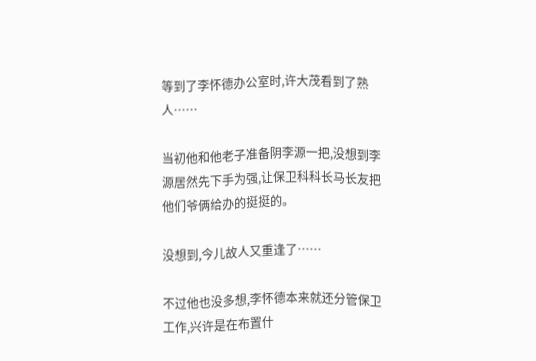等到了李怀德办公室时,许大茂看到了熟人……

当初他和他老子准备阴李源一把,没想到李源居然先下手为强,让保卫科科长马长友把他们爷俩给办的挺挺的。

没想到,今儿故人又重逢了……

不过他也没多想,李怀德本来就还分管保卫工作,兴许是在布置什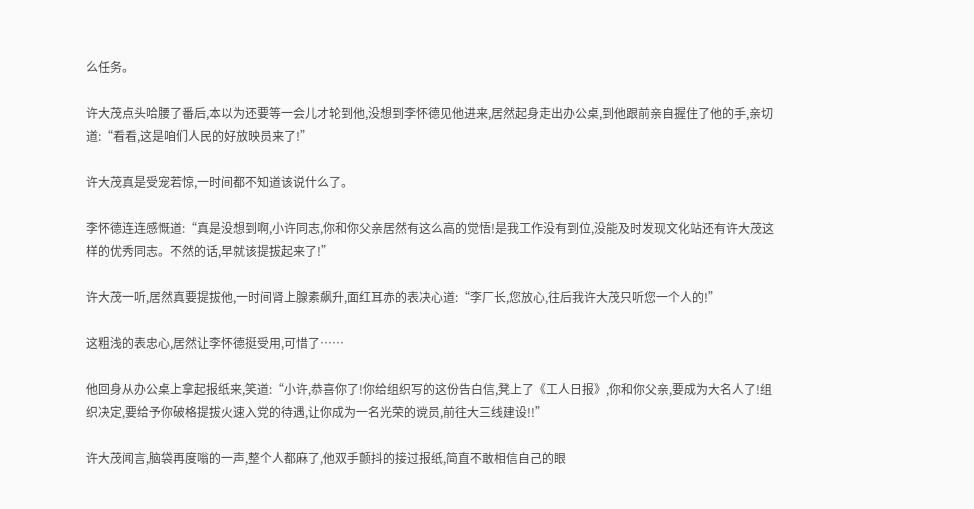么任务。

许大茂点头哈腰了番后,本以为还要等一会儿才轮到他,没想到李怀德见他进来,居然起身走出办公桌,到他跟前亲自握住了他的手,亲切道:“看看,这是咱们人民的好放映员来了!”

许大茂真是受宠若惊,一时间都不知道该说什么了。

李怀德连连感慨道:“真是没想到啊,小许同志,你和你父亲居然有这么高的觉悟!是我工作没有到位,没能及时发现文化站还有许大茂这样的优秀同志。不然的话,早就该提拔起来了!”

许大茂一听,居然真要提拔他,一时间肾上腺素飙升,面红耳赤的表决心道:“李厂长,您放心,往后我许大茂只听您一个人的!”

这粗浅的表忠心,居然让李怀德挺受用,可惜了……

他回身从办公桌上拿起报纸来,笑道:“小许,恭喜你了!你给组织写的这份告白信,凳上了《工人日报》,你和你父亲,要成为大名人了!组织决定,要给予你破格提拔火速入党的待遇,让你成为一名光荣的谠员,前往大三线建设!!”

许大茂闻言,脑袋再度嗡的一声,整个人都麻了,他双手颤抖的接过报纸,简直不敢相信自己的眼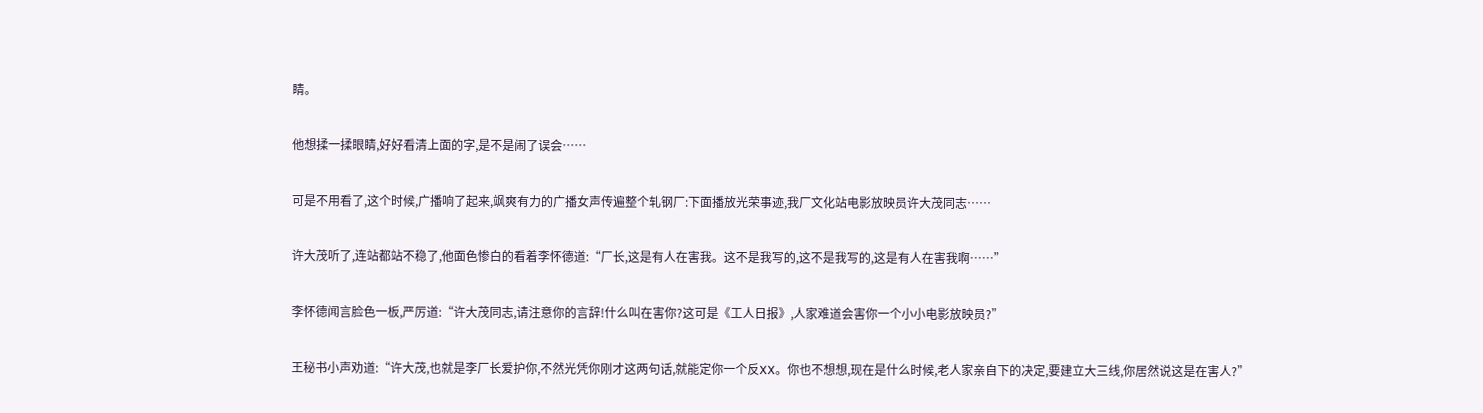睛。

他想揉一揉眼睛,好好看清上面的字,是不是闹了误会……

可是不用看了,这个时候,广播响了起来,飒爽有力的广播女声传遍整个轧钢厂:下面播放光荣事迹,我厂文化站电影放映员许大茂同志……

许大茂听了,连站都站不稳了,他面色惨白的看着李怀德道:“厂长,这是有人在害我。这不是我写的,这不是我写的,这是有人在害我啊……”

李怀德闻言脸色一板,严厉道:“许大茂同志,请注意你的言辞!什么叫在害你?这可是《工人日报》,人家难道会害你一个小小电影放映员?”

王秘书小声劝道:“许大茂,也就是李厂长爱护你,不然光凭你刚才这两句话,就能定你一个反XX。你也不想想,现在是什么时候,老人家亲自下的决定,要建立大三线,你居然说这是在害人?”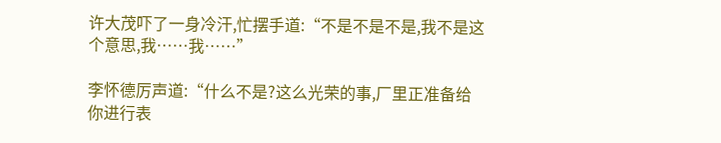许大茂吓了一身冷汗,忙摆手道:“不是不是不是,我不是这个意思,我……我……”

李怀德厉声道:“什么不是?这么光荣的事,厂里正准备给你进行表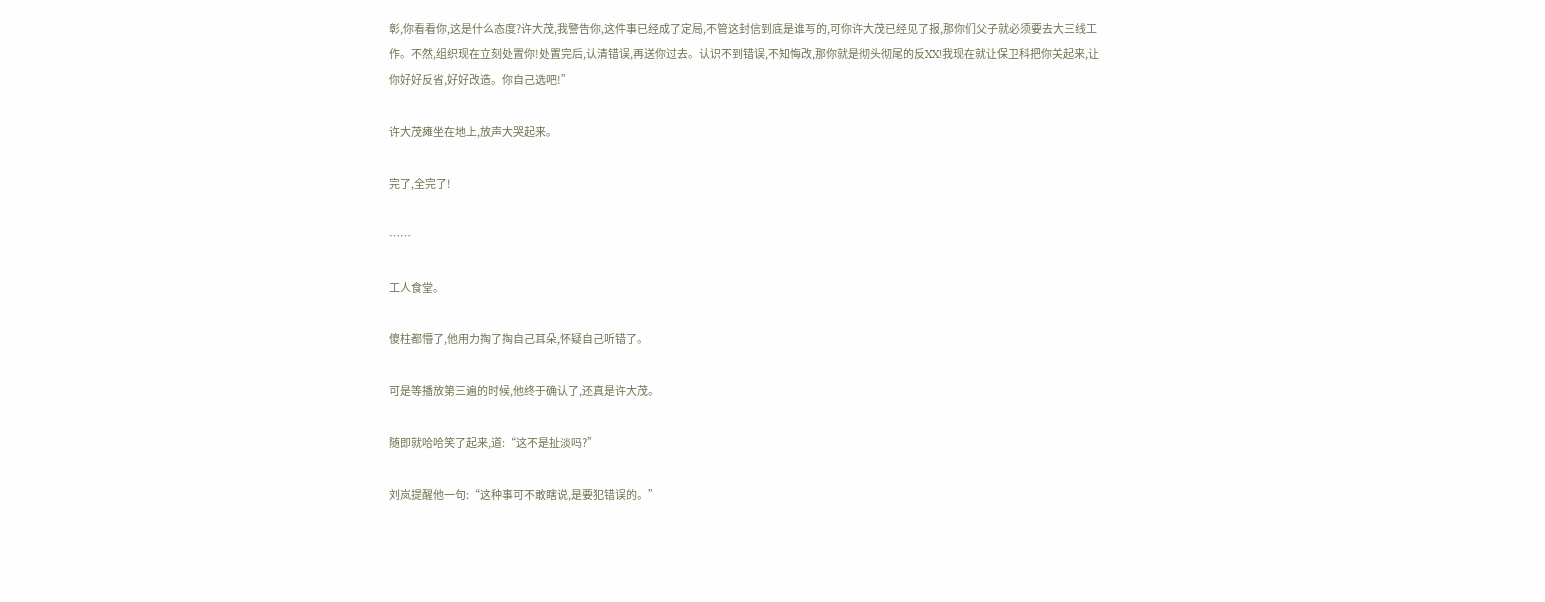彰,你看看你,这是什么态度?许大茂,我警告你,这件事已经成了定局,不管这封信到底是谁写的,可你许大茂已经见了报,那你们父子就必须要去大三线工作。不然,组织现在立刻处置你!处置完后,认清错误,再送你过去。认识不到错误,不知悔改,那你就是彻头彻尾的反XX!我现在就让保卫科把你关起来,让你好好反省,好好改造。你自己选吧!”

许大茂瘫坐在地上,放声大哭起来。

完了,全完了!

……

工人食堂。

傻柱都懵了,他用力掏了掏自己耳朵,怀疑自己听错了。

可是等播放第三遍的时候,他终于确认了,还真是许大茂。

随即就哈哈笑了起来,道:“这不是扯淡吗?”

刘岚提醒他一句:“这种事可不敢瞎说,是要犯错误的。”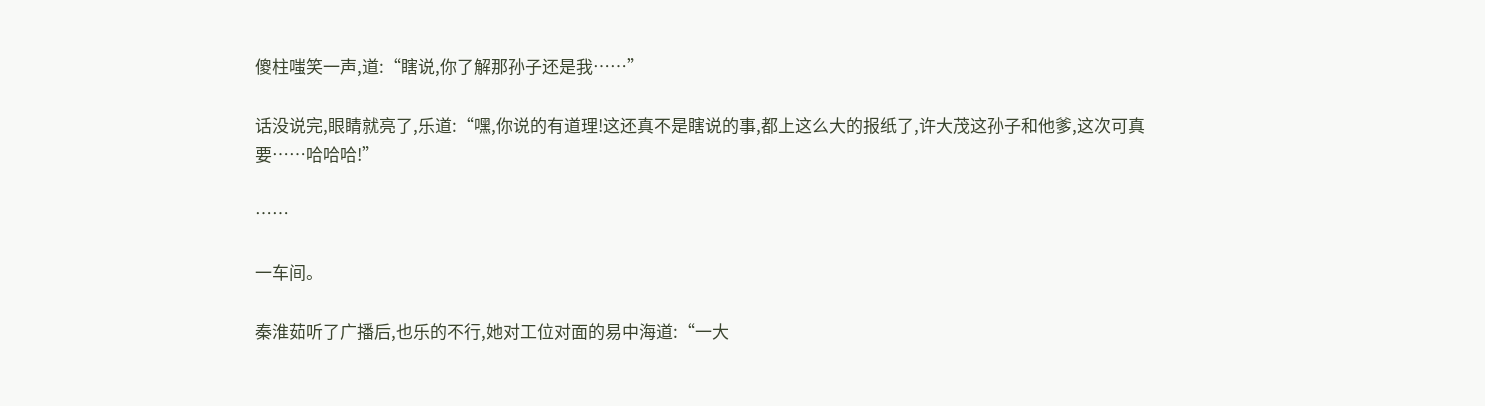傻柱嗤笑一声,道:“瞎说,你了解那孙子还是我……”

话没说完,眼睛就亮了,乐道:“嘿,你说的有道理!这还真不是瞎说的事,都上这么大的报纸了,许大茂这孙子和他爹,这次可真要……哈哈哈!”

……

一车间。

秦淮茹听了广播后,也乐的不行,她对工位对面的易中海道:“一大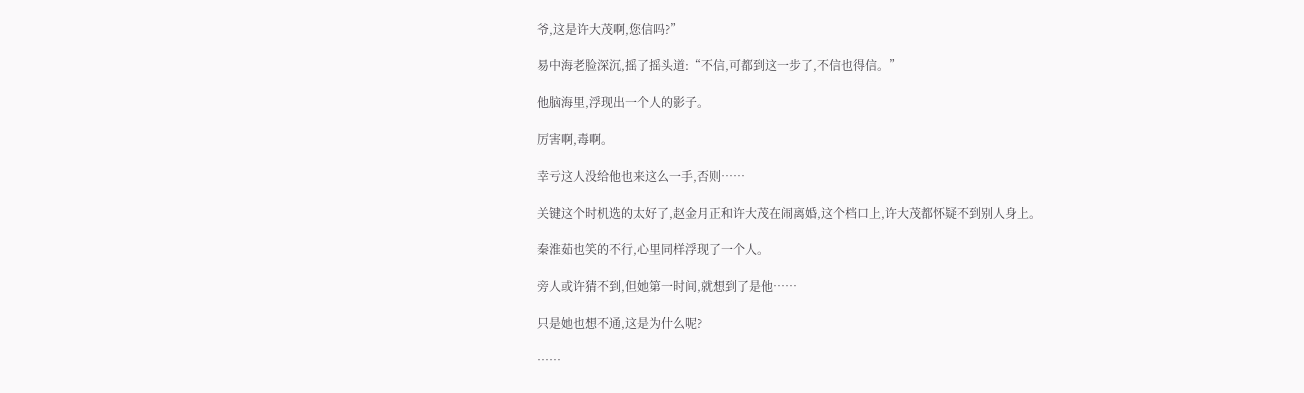爷,这是许大茂啊,您信吗?”

易中海老脸深沉,摇了摇头道:“不信,可都到这一步了,不信也得信。”

他脑海里,浮现出一个人的影子。

厉害啊,毒啊。

幸亏这人没给他也来这么一手,否则……

关键这个时机选的太好了,赵金月正和许大茂在闹离婚,这个档口上,许大茂都怀疑不到别人身上。

秦淮茹也笑的不行,心里同样浮现了一个人。

旁人或许猜不到,但她第一时间,就想到了是他……

只是她也想不通,这是为什么呢?

……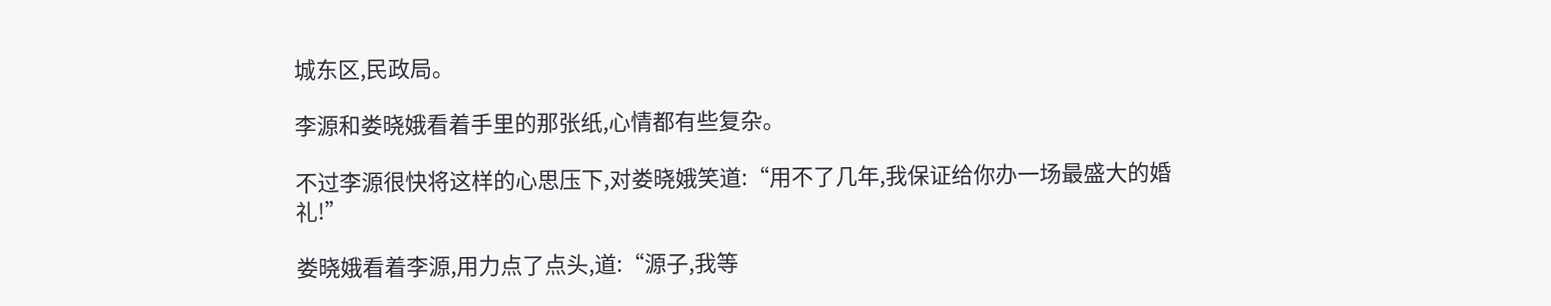城东区,民政局。

李源和娄晓娥看着手里的那张纸,心情都有些复杂。

不过李源很快将这样的心思压下,对娄晓娥笑道:“用不了几年,我保证给你办一场最盛大的婚礼!”

娄晓娥看着李源,用力点了点头,道:“源子,我等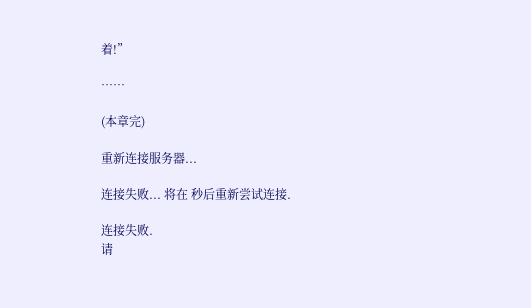着!”

……

(本章完)

重新连接服务器...

连接失败... 将在 秒后重新尝试连接.

连接失败.
请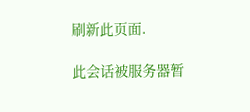刷新此页面.

此会话被服务器暂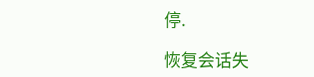停.

恢复会话失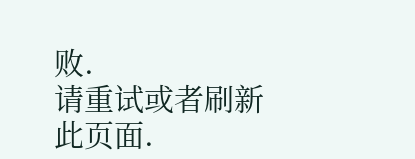败.
请重试或者刷新此页面.